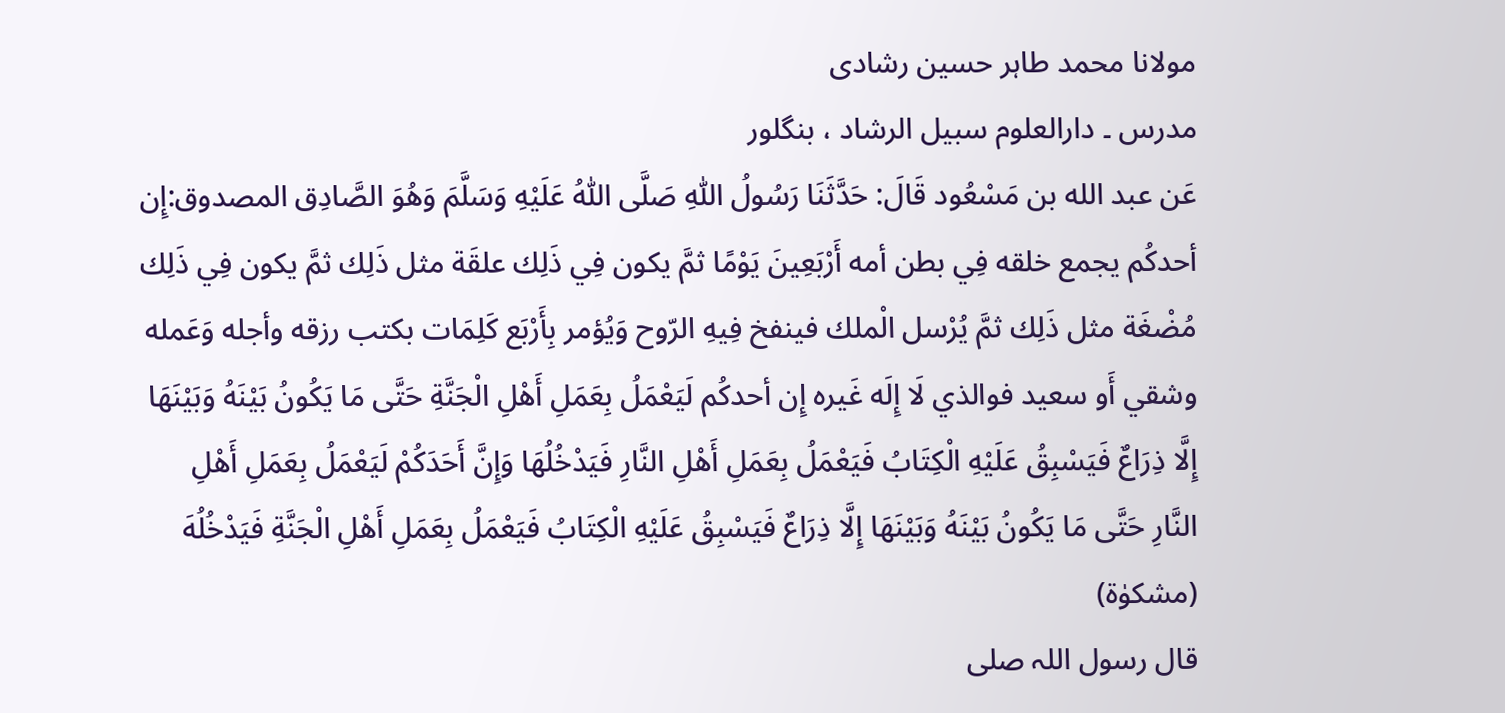مولانا محمد طاہر حسین رشادی
مدرس ۔ دارالعلوم سبیل الرشاد ، بنگلور
عَن عبد الله بن مَسْعُود قَالَ: حَدَّثَنَا رَسُولُ اللّٰهِ صَلَّى اللّٰهُ عَلَيْهِ وَسَلَّمَ وَهُوَ الصَّادِق المصدوق:إِن أحدكُم يجمع خلقه فِي بطن أمه أَرْبَعِينَ يَوْمًا ثمَّ يكون فِي ذَلِك علقَة مثل ذَلِك ثمَّ يكون فِي ذَلِك مُضْغَة مثل ذَلِك ثمَّ يُرْسل الْملك فينفخ فِيهِ الرّوح وَيُؤمر بِأَرْبَع كَلِمَات بكتب رزقه وأجله وَعَمله وشقي أَو سعيد فوالذي لَا إِلَه غَيره إِن أحدكُم لَيَعْمَلُ بِعَمَلِ أَهْلِ الْجَنَّةِ حَتَّى مَا يَكُونُ بَيْنَهُ وَبَيْنَهَا إِلَّا ذِرَاعٌ فَيَسْبِقُ عَلَيْهِ الْكِتَابُ فَيَعْمَلُ بِعَمَلِ أَهْلِ النَّارِ فَيَدْخُلُهَا وَإِنَّ أَحَدَكُمْ لَيَعْمَلُ بِعَمَلِ أَهْلِ النَّارِ حَتَّى مَا يَكُونُ بَيْنَهُ وَبَيْنَهَا إِلَّا ذِرَاعٌ فَيَسْبِقُ عَلَيْهِ الْكِتَابُ فَيَعْمَلُ بِعَمَلِ أَهْلِ الْجَنَّةِ فَيَدْخُلُهَ (مشکوٰۃ)
قال رسول اللہ صلی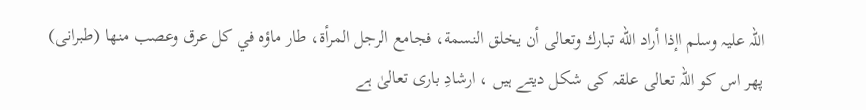اللہ علیہ وسلم اإذا أراد الله تبارك وتعالى أن يخلق النسمة، فجامع الرجل المرأة، طار ماؤه في كل عرق وعصب منها (طبرانی)
پھر اس کو اللہ تعالی علقہ کی شکل دیتے ہیں ، ارشادِ باری تعالیٰ ہے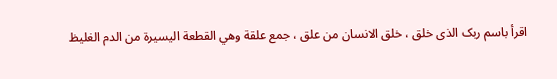اقرأ باسم ربک الذی خلق ، خلق الانسان من علق ، جمع علقة وهي القطعة اليسيرة من الدم الغليظ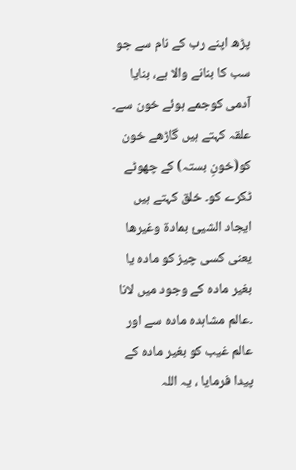پڑھ اپنے رب کے نام سے جو سب کا بنانے والا ہے، بنایا آدمی کوجمے ہوئے خون سے۔ علقہ کہتے ہیں گاڑھے خون کو(خونِ بستہ) کے چھوٹے ٹکرے کو۔ خلق کہتے ہیں ایجاد الشیئ بمادۃ وغیرھا یعنی کسی چیز کو مادہ یا بغیر مادہ کے وجود میں لانا ۔عالم مشاہدہ مادہ سے اور عالم غیب کو بغیر مادہ کے پیدا فرمایا ، یہ اللہ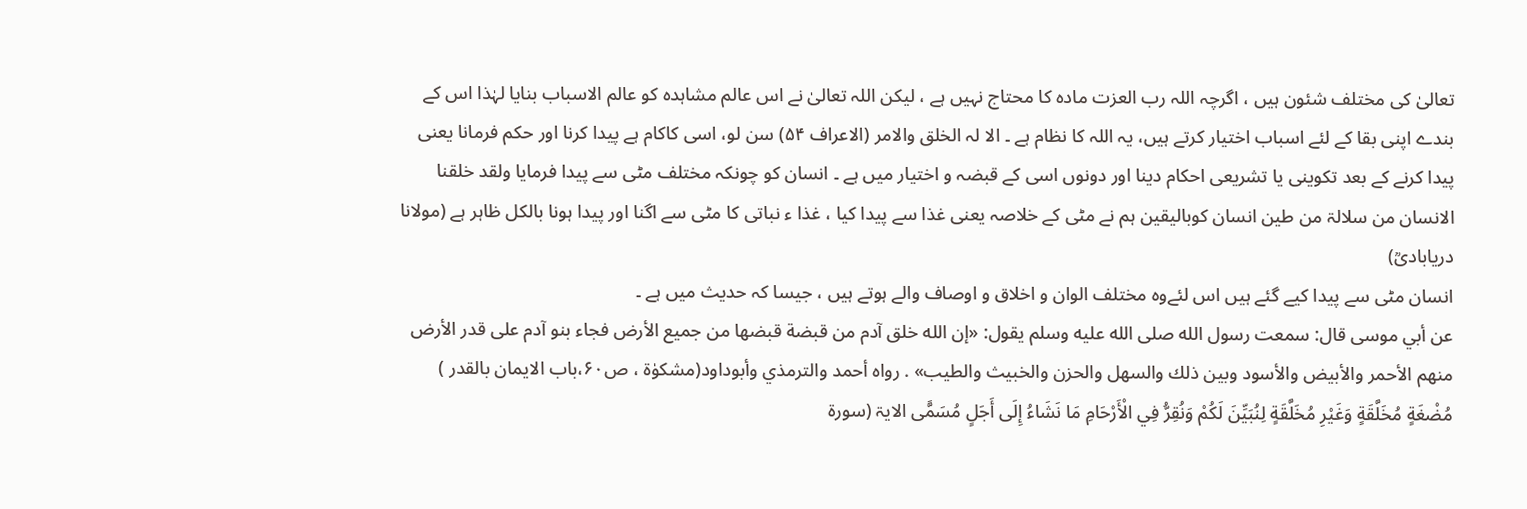تعالیٰ کی مختلف شئون ہیں ، اگرچہ اللہ رب العزت مادہ کا محتاج نہیں ہے ، لیکن اللہ تعالیٰ نے اس عالم مشاہدہ کو عالم الاسباب بنایا لہٰذا اس کے بندے اپنی بقا کے لئے اسباب اختیار کرتے ہیں، یہ اللہ کا نظام ہے ۔ الا لہ الخلق والامر (الاعراف ۵۴) سن لو، اسی کاکام ہے پیدا کرنا اور حکم فرمانا یعنی پیدا کرنے کے بعد تکوینی یا تشریعی احکام دینا اور دونوں اسی کے قبضہ و اختیار میں ہے ۔ انسان کو چونکہ مختلف مٹی سے پیدا فرمایا ولقد خلقنا الانسان من سلالۃ من طین انسان کوبالیقین ہم نے مٹی کے خلاصہ یعنی غذا سے پیدا کیا ، غذا ء نباتی کا مٹی سے اگنا اور پیدا ہونا بالکل ظاہر ہے (مولانا دریابادیؒ)
انسان مٹی سے پیدا کیے گئے ہیں اس لئےوہ مختلف الوان و اخلاق و اوصاف والے ہوتے ہیں ، جیسا کہ حدیث میں ہے ۔
عن أبي موسى قال: سمعت رسول الله صلى الله عليه وسلم يقول: «إن الله خلق آدم من قبضة قبضها من جميع الأرض فجاء بنو آدم على قدر الأرض منهم الأحمر والأبيض والأسود وبين ذلك والسهل والحزن والخبيث والطيب» . رواه أحمد والترمذي وأبوداود(مشکوٰۃ ، ص۶۰،باب الایمان بالقدر )
مُضْغَةٍ مُخَلَّقَةٍ وَغَيْرِ مُخَلَّقَةٍ لِنُبَيِّنَ لَكُمْ وَنُقِرُّ فِي الْأَرْحَامِ مَا نَشَاءُ إِلَى أَجَلٍ مُسَمًّى الایۃ (سورۃ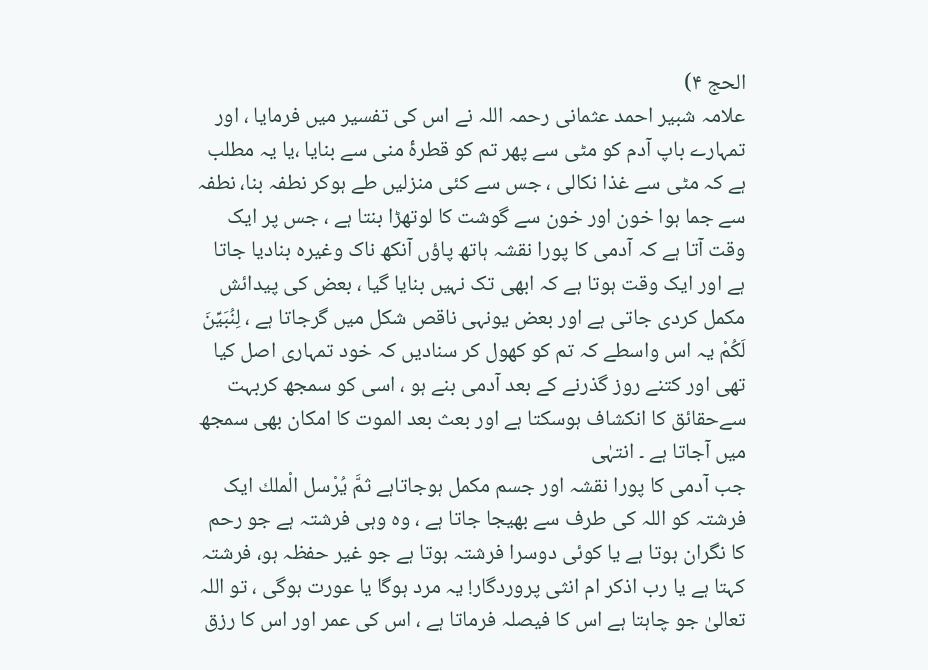الحج ۴)
علامہ شبیر احمد عثمانی رحمہ اللہ نے اس کی تفسیر میں فرمایا ، اور تمہارے باپ آدم کو مٹی سے پھر تم کو قطرۂ منی سے بنایا ،یا یہ مطلب ہے کہ مٹی سے غذا نکالی ، جس سے کئی منزلیں طے ہوکر نطفہ بنا، نطفہ سے جما ہوا خون اور خون سے گوشت کا لوتھڑا بنتا ہے ، جس پر ایک وقت آتا ہے کہ آدمی کا پورا نقشہ ہاتھ پاؤں آنکھ ناک وغیرہ بنادیا جاتا ہے اور ایک وقت ہوتا ہے کہ ابھی تک نہیں بنایا گیا ، بعض کی پیدائش مکمل کردی جاتی ہے اور بعض یونہی ناقص شکل میں گرجاتا ہے ، لِنُبَيِّنَ لَكُمْ یہ اس واسطے کہ تم کو کھول کر سنادیں کہ خود تمہاری اصل کیا تھی اور کتنے روز گذرنے کے بعد آدمی بنے ہو ، اسی کو سمجھ کربہت سےحقائق کا انکشاف ہوسکتا ہے اور بعث بعد الموت کا امکان بھی سمجھ میں آجاتا ہے ۔ انتہٰی
جب آدمی کا پورا نقشہ اور جسم مکمل ہوجاتاہے ثمَّ يُرْسل الْملك ایک فرشتہ کو اللہ کی طرف سے بھیجا جاتا ہے ، وہ وہی فرشتہ ہے جو رحم کا نگران ہوتا ہے یا کوئی دوسرا فرشتہ ہوتا ہے جو غیر حفظہ ہو، فرشتہ کہتا ہے یا رب اذکر ام انثی پروردگار! یہ مرد ہوگا یا عورت ہوگی ، تو اللہ تعالیٰ جو چاہتا ہے اس کا فیصلہ فرماتا ہے ، اس کی عمر اور اس کا رزق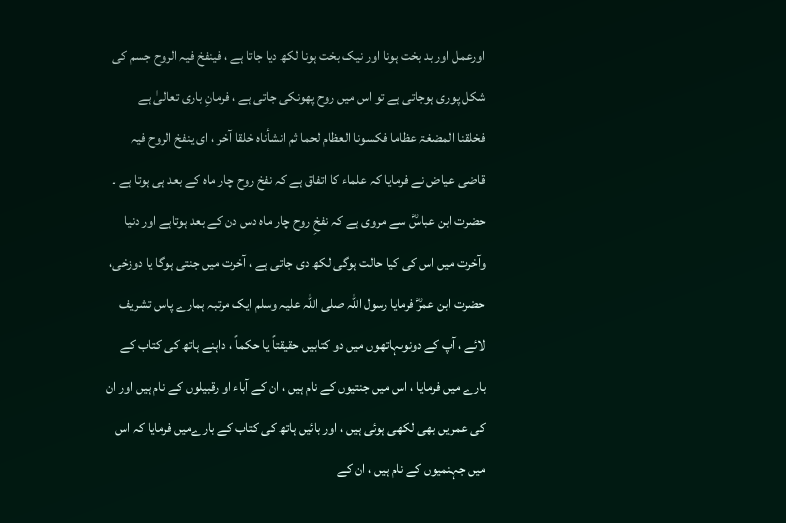اورعمل اور بد بخت ہونا اور نیک بخت ہونا لکھ دیا جاتا ہے ، فینفخ فیہ الروح جسم کی شکل پوری ہوجاتی ہے تو اس میں روح پھونکی جاتی ہے ، فرمانِ باری تعالیٰ ہے
فخلقنا المضغۃ عظاما فکسونا العظام لحما ثم انشأناہ خلقا آخر ، ای ینفخ الروح فیہ
قاضی عیاض نے فرمایا کہ علماء کا اتفاق ہے کہ نفخ روح چار ماہ کے بعد ہی ہوتا ہے ۔ حضرت ابن عباسؓ سے مروی ہے کہ نفخِ روح چار ماہ دس دن کے بعد ہوتاہے اور دنیا وآخرت میں اس کی کیا حالت ہوگی لکھ دی جاتی ہے ، آخرت میں جنتی ہوگا یا دوزخی، حضرت ابن عمرؓ فرمایا رسول اللہ صلی اللہ علیہ وسلم ایک مرتبہ ہمارے پاس تشریف لائے ، آپ کے دونوںہاتھوں میں دو کتابیں حقیقتاً یا حکماً ، داہنے ہاتھ کی کتاب کے بارے میں فرمایا ، اس میں جنتیوں کے نام ہیں ، ان کے آباء او رقبیلوں کے نام ہیں اور ان کی عمریں بھی لکھی ہوئی ہیں ، اور بائیں ہاتھ کی کتاب کے بارےمیں فرمایا کہ اس میں جہنمیوں کے نام ہیں ، ان کے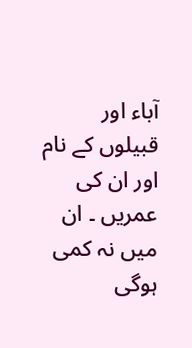آباء اور قبیلوں کے نام اور ان کی عمریں ۔ ان میں نہ کمی ہوگی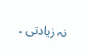نہ زیادتی ۔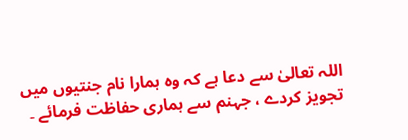اللہ تعالیٰ سے دعا ہے کہ وہ ہمارا نام جنتیوں میں تجویز کردے ، جہنم سے ہماری حفاظت فرمائے ۔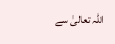اللہ تعالیٰ سے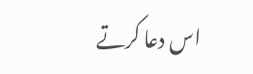اس دعا کرتے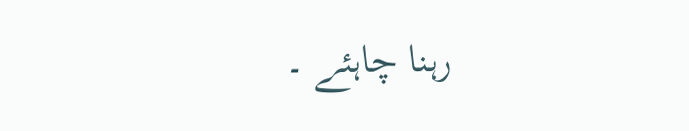رہنا چاہئے ۔